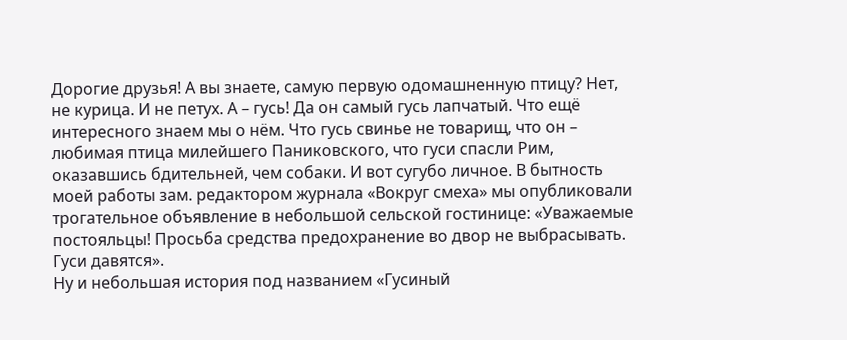Дорогие друзья! А вы знаете, самую первую одомашненную птицу? Нет, не курица. И не петух. А – гусь! Да он самый гусь лапчатый. Что ещё интересного знаем мы о нём. Что гусь свинье не товарищ, что он – любимая птица милейшего Паниковского, что гуси спасли Рим, оказавшись бдительней, чем собаки. И вот сугубо личное. В бытность моей работы зам. редактором журнала «Вокруг смеха» мы опубликовали трогательное объявление в небольшой сельской гостинице: «Уважаемые постояльцы! Просьба средства предохранение во двор не выбрасывать. Гуси давятся».
Ну и небольшая история под названием «Гусиный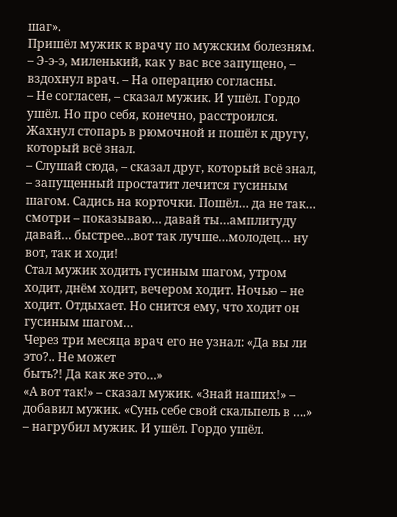шаг».
Пришёл мужик к врачу по мужским болезням.
– Э-э-э, миленький, как у вас все запущено, – вздохнул врач. – На операцию согласны.
– Не согласен, – сказал мужик. И ушёл. Гордо ушёл. Но про себя, конечно, расстроился. Жахнул стопарь в рюмочной и пошёл к другу, который всё знал.
– Слушай сюда, – сказал друг, который всё знал, – запущенный простатит лечится гусиным шагом. Садись на корточки. Пошёл… да не так… смотри – показываю… давай ты…амплитуду давай… быстрее…вот так лучше…молодец… ну вот, так и ходи!
Стал мужик ходить гусиным шагом, утром ходит, днём ходит, вечером ходит. Ночью – не ходит. Отдыхает. Но снится ему, что ходит он гусиным шагом…
Через три месяца врач его не узнал: «Да вы ли это?.. Не может
быть?! Да как же это…»
«А вот так!» – сказал мужик. «Знай наших!» – добавил мужик. «Сунь себе свой скальпель в ….» – нагрубил мужик. И ушёл. Гордо ушёл.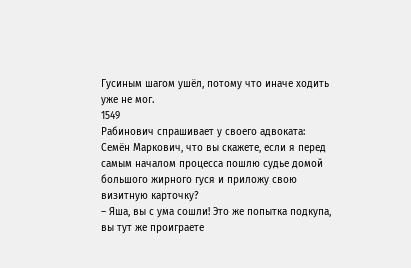Гусиным шагом ушёл, потому что иначе ходить уже не мог.
1549
Рабинович спрашивает у своего адвоката:
Семён Маркович, что вы скажете, если я перед самым началом процесса пошлю судье домой большого жирного гуся и приложу свою визитную карточку?
– Яша, вы с ума сошли! Это же попытка подкупа, вы тут же проиграете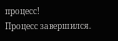процесс!
Процесс завершился.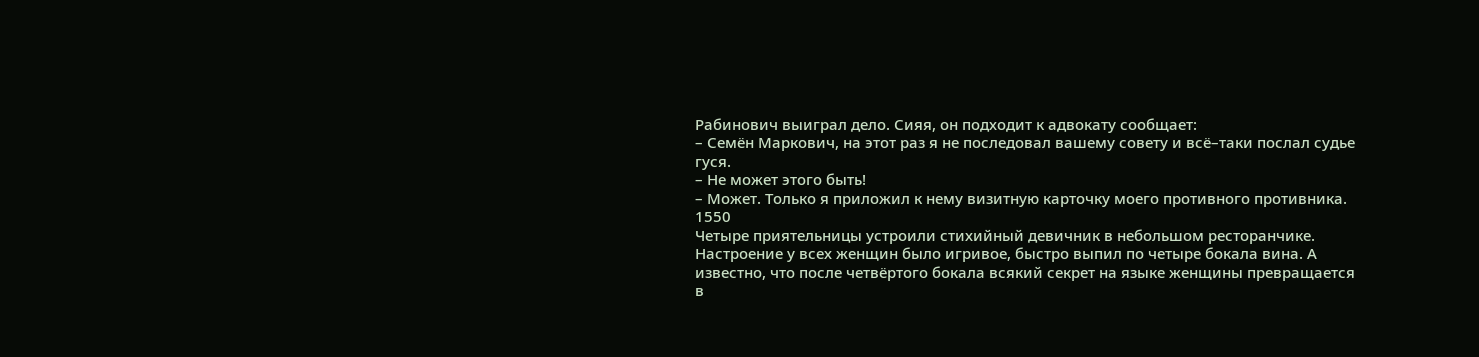Рабинович выиграл дело. Сияя, он подходит к адвокату сообщает:
– Семён Маркович, на этот раз я не последовал вашему совету и всё–таки послал судье гуся.
– Не может этого быть!
– Может. Только я приложил к нему визитную карточку моего противного противника.
1550
Четыре приятельницы устроили стихийный девичник в небольшом ресторанчике. Настроение у всех женщин было игривое, быстро выпил по четыре бокала вина. А известно, что после четвёртого бокала всякий секрет на языке женщины превращается в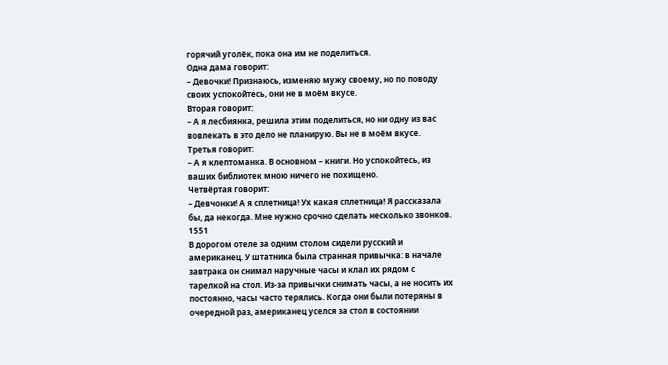горячий уголёк, пока она им не поделиться.
Одна дама говорит:
– Девочки! Признаюсь, изменяю мужу своему, но по поводу своих успокойтесь, они не в моём вкусе.
Вторая говорит:
– А я лесбиянка, решила этим поделиться, но ни одну из вас вовлекать в это дело не планирую. Вы не в моём вкусе.
Третья говорит:
– А я клептоманка. В основном – книги. Но успокойтесь, из ваших библиотек мною ничего не похищено.
Четвёртая говорит:
– Девчонки! А я сплетница! Ух какая сплетница! Я рассказала бы, да некогда. Мне нужно срочно сделать несколько звонков.
1551
В дорогом отеле за одним столом сидели русский и американец. У штатника была странная привычка: в начале завтрака он снимал наручные часы и клал их рядом с тарелкой на стол. Из-за привычки снимать часы, а не носить их постоянно, часы часто терялись. Когда они были потеряны в очередной раз, американец уселся за стол в состоянии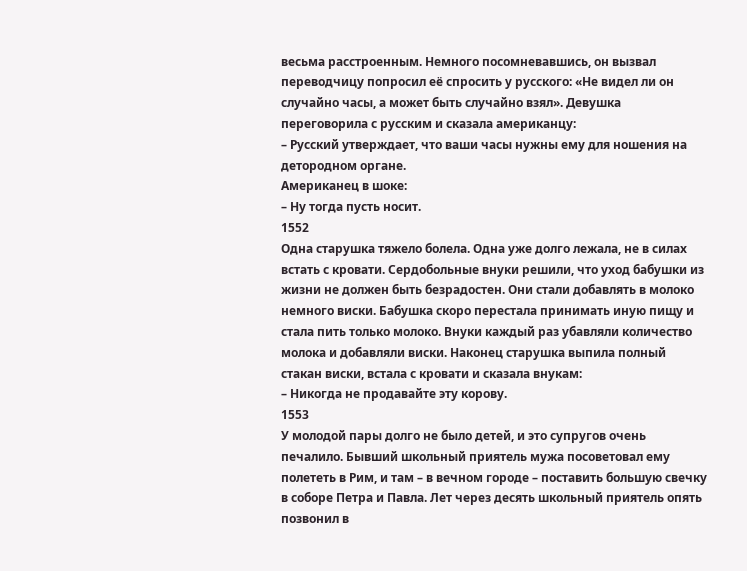весьма расстроенным. Немного посомневавшись, он вызвал переводчицу попросил её спросить у русского: «Не видел ли он случайно часы, а может быть случайно взял». Девушка переговорила с русским и сказала американцу:
– Русский утверждает, что ваши часы нужны ему для ношения на детородном органе.
Американец в шоке:
– Ну тогда пусть носит.
1552
Одна старушка тяжело болела. Одна уже долго лежала, не в силах встать с кровати. Сердобольные внуки решили, что уход бабушки из жизни не должен быть безрадостен. Они стали добавлять в молоко немного виски. Бабушка скоро перестала принимать иную пищу и стала пить только молоко. Внуки каждый раз убавляли количество молока и добавляли виски. Наконец старушка выпила полный стакан виски, встала с кровати и сказала внукам:
– Никогда не продавайте эту корову.
1553
У молодой пары долго не было детей, и это супругов очень печалило. Бывший школьный приятель мужа посоветовал ему полететь в Рим, и там – в вечном городе – поставить большую свечку в соборе Петра и Павла. Лет через десять школьный приятель опять позвонил в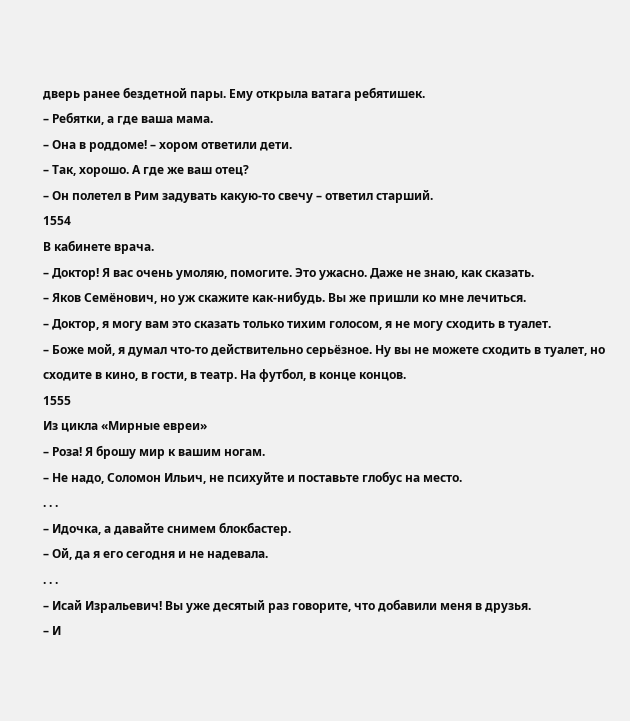дверь ранее бездетной пары. Ему открыла ватага ребятишек.
– Ребятки, а где ваша мама.
– Она в роддоме! – хором ответили дети.
– Так, хорошо. А где же ваш отец?
– Он полетел в Рим задувать какую-то свечу – ответил старший.
1554
В кабинете врача.
– Доктор! Я вас очень умоляю, помогите. Это ужасно. Даже не знаю, как сказать.
– Яков Семёнович, но уж скажите как-нибудь. Вы же пришли ко мне лечиться.
– Доктор, я могу вам это сказать только тихим голосом, я не могу сходить в туалет.
– Боже мой, я думал что-то действительно серьёзное. Ну вы не можете сходить в туалет, но сходите в кино, в гости, в театр. На футбол, в конце концов.
1555
Из цикла «Мирные евреи»
– Роза! Я брошу мир к вашим ногам.
– Не надо, Соломон Ильич, не психуйте и поставьте глобус на место.
. . .
– Идочка, а давайте снимем блокбастер.
– Ой, да я его сегодня и не надевала.
. . .
– Исай Изральевич! Вы уже десятый раз говорите, что добавили меня в друзья.
– И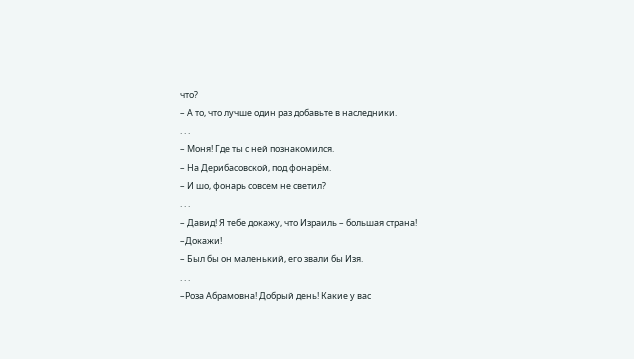что?
– А то, что лучше один раз добавьте в наследники.
. . .
– Моня! Где ты с ней познакомился.
– На Дерибасовской, под фонарём.
– И шо, фонарь совсем не светил?
. . .
– Давид! Я тебе докажу, что Израиль – большая страна!
–Докажи!
– Был бы он маленький, его звали бы Изя.
. . .
–Роза Абрамовна! Добрый день! Какие у вас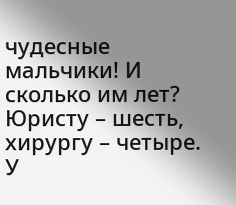чудесные мальчики! И сколько им лет?
Юристу – шесть, хирургу – четыре.
У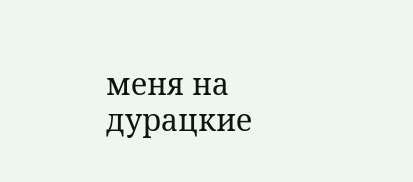меня на дурацкие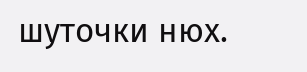шуточки нюх.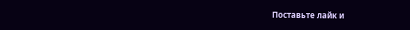Поставьте лайк и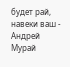будет рай, навеки ваш - Андрей Мурай